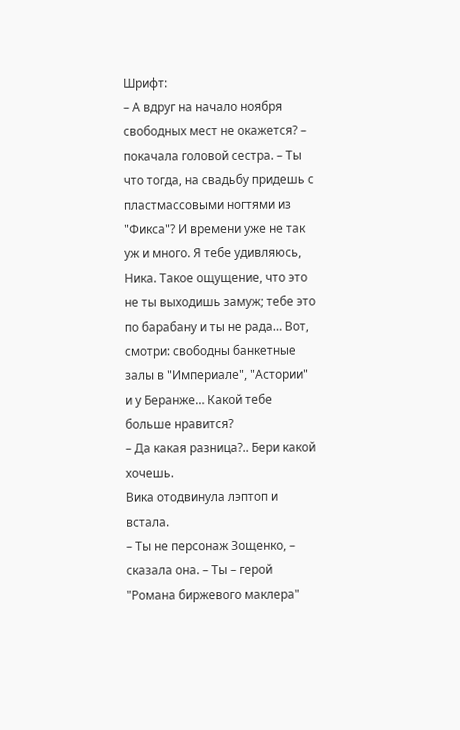Шрифт:
– А вдруг на начало ноября свободных мест не окажется? – покачала головой сестра. – Ты что тогда, на свадьбу придешь с пластмассовыми ногтями из "Фикса"? И времени уже не так уж и много. Я тебе удивляюсь, Ника. Такое ощущение, что это не ты выходишь замуж; тебе это по барабану и ты не рада… Вот, смотри: свободны банкетные залы в "Империале", "Астории" и у Беранже… Какой тебе больше нравится?
– Да какая разница?.. Бери какой хочешь.
Вика отодвинула лэптоп и встала.
– Ты не персонаж Зощенко, – сказала она. – Ты – герой "Романа биржевого маклера"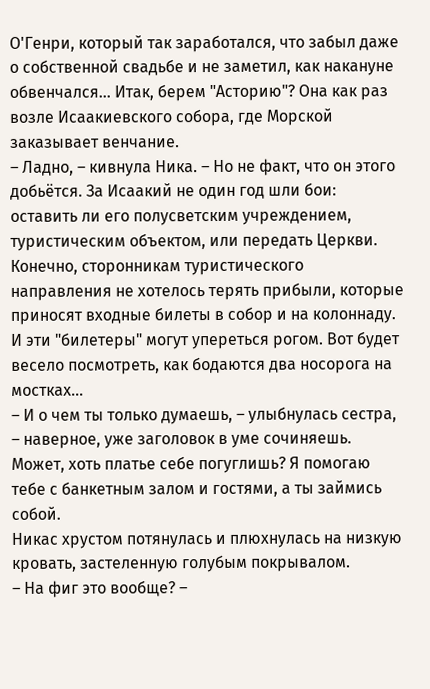О'Генри, который так заработался, что забыл даже о собственной свадьбе и не заметил, как накануне обвенчался… Итак, берем "Асторию"? Она как раз возле Исаакиевского собора, где Морской заказывает венчание.
– Ладно, – кивнула Ника. – Но не факт, что он этого добьётся. За Исаакий не один год шли бои: оставить ли его полусветским учреждением, туристическим объектом, или передать Церкви. Конечно, сторонникам туристического направления не хотелось терять прибыли, которые приносят входные билеты в собор и на колоннаду. И эти "билетеры" могут упереться рогом. Вот будет весело посмотреть, как бодаются два носорога на мостках…
– И о чем ты только думаешь, – улыбнулась сестра, – наверное, уже заголовок в уме сочиняешь. Может, хоть платье себе погуглишь? Я помогаю тебе с банкетным залом и гостями, а ты займись собой.
Никас хрустом потянулась и плюхнулась на низкую кровать, застеленную голубым покрывалом.
– На фиг это вообще? –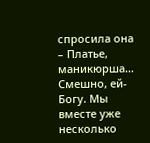спросила она – Платье, маникюрша… Смешно, ей-Богу. Мы вместе уже несколько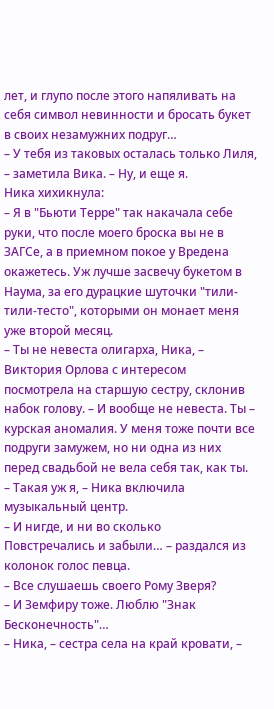лет, и глупо после этого напяливать на себя символ невинности и бросать букет в своих незамужних подруг…
– У тебя из таковых осталась только Лиля, – заметила Вика. – Ну, и еще я.
Ника хихикнула:
– Я в "Бьюти Терре" так накачала себе руки, что после моего броска вы не в ЗАГСе, а в приемном покое у Вредена окажетесь. Уж лучше засвечу букетом в Наума, за его дурацкие шуточки "тили-тили-тесто", которыми он монает меня уже второй месяц.
– Ты не невеста олигарха, Ника, – Виктория Орлова с интересом посмотрела на старшую сестру, склонив набок голову. – И вообще не невеста. Ты – курская аномалия. У меня тоже почти все подруги замужем, но ни одна из них перед свадьбой не вела себя так, как ты.
– Такая уж я, – Ника включила музыкальный центр.
– И нигде, и ни во сколько
Повстречались и забыли… – раздался из колонок голос певца.
– Все слушаешь своего Рому Зверя?
– И Земфиру тоже. Люблю "Знак Бесконечность"…
– Ника, – сестра села на край кровати, –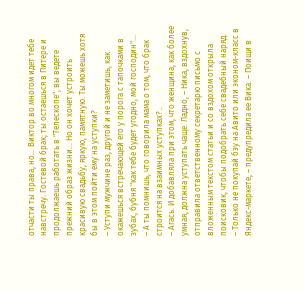отчасти ты права, но… Виктор во многом идет тебе навстречу. Гостевой брак; ты остаешься в Питере и продолжаешь работать в "Телескопе", вы ведете прежний образ жизни… Но он хочет устроить красивую свадьбу, яркую, памятную. Ты можешь хотя бы в этом пойти ему на уступки?
– Уступи мужчине раз, другой и не заметишь, как окажешься встречающей его у порога с тапочками в зубах, бубня "как тебе будет угодно, мой господин"…
– А ты помнишь, что говорила мама о том, что брак строится на взаимных уступках?..
– Агась. И добавляла при этом, что женщина, как более умная, должна уступать чаще. Ладно, – Ника, вздохнув, отправила ответственному секретарю письмо с вложенным текстом статьи и со вздохом открыла поисковик, чтобы подобрать себе свадебный наряд.
– Только не покупай бэу на Авито или эконом-класс в Яндекс-маркете, – предупредила ее Вика. – Поищи в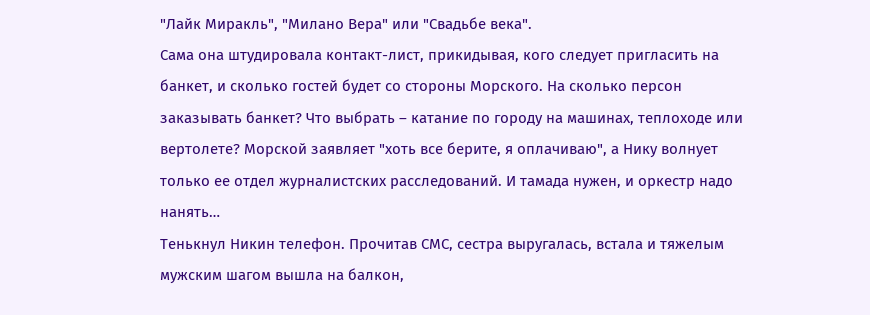"Лайк Миракль", "Милано Вера" или "Свадьбе века".
Сама она штудировала контакт-лист, прикидывая, кого следует пригласить на банкет, и сколько гостей будет со стороны Морского. На сколько персон заказывать банкет? Что выбрать – катание по городу на машинах, теплоходе или вертолете? Морской заявляет "хоть все берите, я оплачиваю", а Нику волнует только ее отдел журналистских расследований. И тамада нужен, и оркестр надо нанять…
Тенькнул Никин телефон. Прочитав СМС, сестра выругалась, встала и тяжелым мужским шагом вышла на балкон,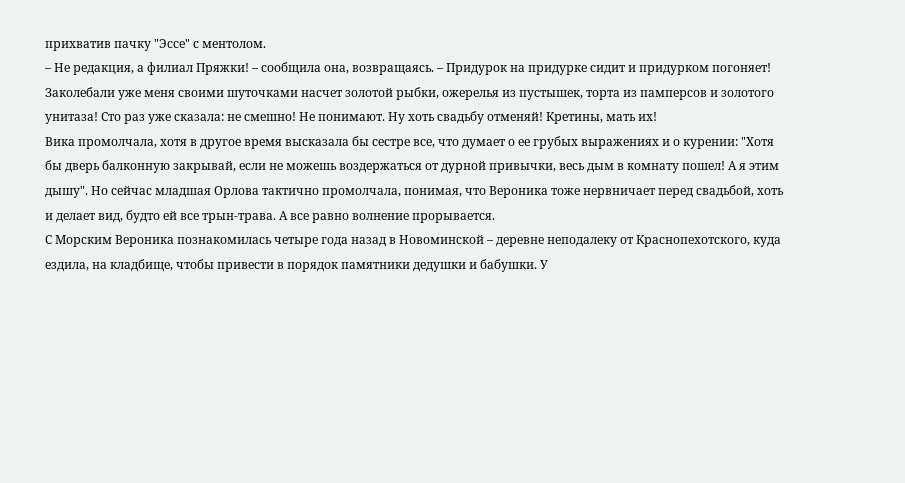прихватив пачку "Эссе" с ментолом.
– Не редакция, а филиал Пряжки! – сообщила она, возвращаясь. – Придурок на придурке сидит и придурком погоняет! Заколебали уже меня своими шуточками насчет золотой рыбки, ожерелья из пустышек, торта из памперсов и золотого унитаза! Сто раз уже сказала: не смешно! Не понимают. Ну хоть свадьбу отменяй! Кретины, мать их!
Вика промолчала, хотя в другое время высказала бы сестре все, что думает о ее грубых выражениях и о курении: "Хотя бы дверь балконную закрывай, если не можешь воздержаться от дурной привычки, весь дым в комнату пошел! А я этим дышу". Но сейчас младшая Орлова тактично промолчала, понимая, что Вероника тоже нервничает перед свадьбой, хоть и делает вид, будто ей все трын-трава. А все равно волнение прорывается.
С Морским Вероника познакомилась четыре года назад в Новоминской – деревне неподалеку от Краснопехотского, куда ездила, на кладбище, чтобы привести в порядок памятники дедушки и бабушки. У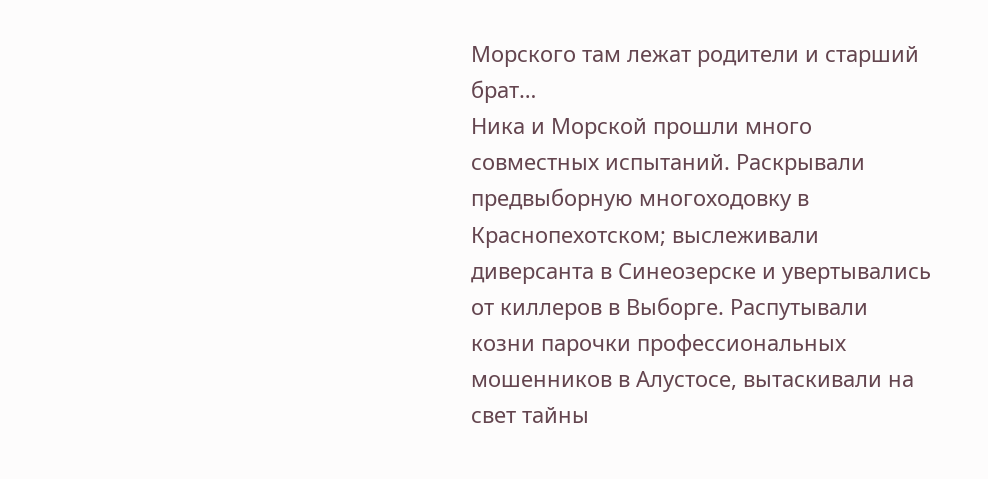Морского там лежат родители и старший брат…
Ника и Морской прошли много совместных испытаний. Раскрывали предвыборную многоходовку в Краснопехотском; выслеживали диверсанта в Синеозерске и увертывались от киллеров в Выборге. Распутывали козни парочки профессиональных мошенников в Алустосе, вытаскивали на свет тайны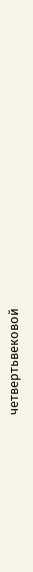четвертьвековой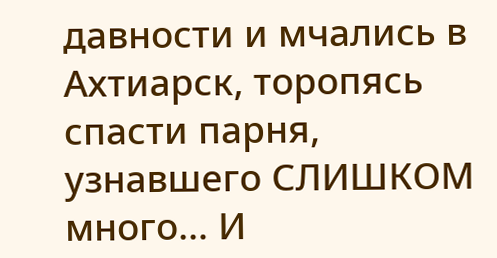давности и мчались в Ахтиарск, торопясь спасти парня, узнавшего СЛИШКОМ много… И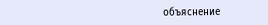объяснение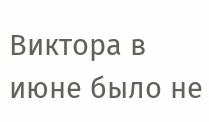Виктора в июне было не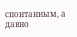спонтанным, а давно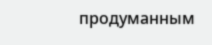продуманным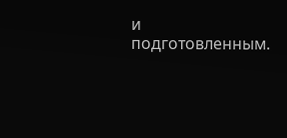и подготовленным.